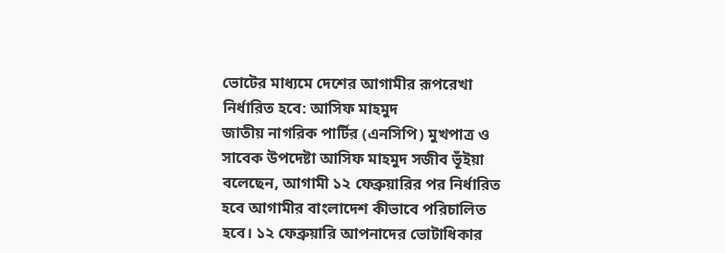ভোটের মাধ্যমে দেশের আগামীর রূপরেখা নির্ধারিত হবে: আসিফ মাহমুদ
জাতীয় নাগরিক পার্টির (এনসিপি) মুখপাত্র ও সাবেক উপদেষ্টা আসিফ মাহমুদ সজীব ভূঁইয়া বলেছেন, আগামী ১২ ফেব্রুয়ারির পর নির্ধারিত হবে আগামীর বাংলাদেশ কীভাবে পরিচালিত হবে। ১২ ফেব্রুয়ারি আপনাদের ভোটাধিকার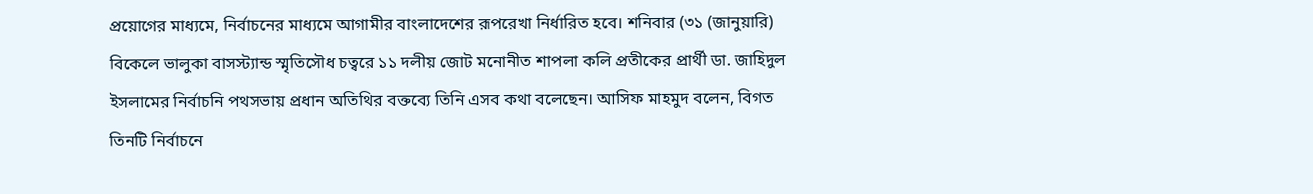প্রয়োগের মাধ্যমে, নির্বাচনের মাধ্যমে আগামীর বাংলাদেশের রূপরেখা নির্ধারিত হবে। শনিবার (৩১ (জানুয়ারি) বিকেলে ভালুকা বাসস্ট্যান্ড স্মৃতিসৌধ চত্বরে ১১ দলীয় জোট মনোনীত শাপলা কলি প্রতীকের প্রার্থী ডা. জাহিদুল ইসলামের নির্বাচনি পথসভায় প্রধান অতিথির বক্তব্যে তিনি এসব কথা বলেছেন। আসিফ মাহমুদ বলেন, বিগত তিনটি নির্বাচনে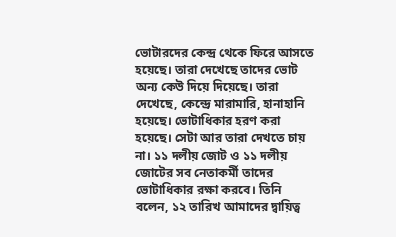ভোটারদের কেন্দ্র থেকে ফিরে আসতে হয়েছে। তারা দেখেছে তাদের ভোট অন্য কেউ দিয়ে দিয়েছে। তারা দেখেছে, কেন্দ্রে মারামারি, হানাহানি হয়েছে। ভোটাধিকার হরণ করা হয়েছে। সেটা আর তারা দেখতে চায় না। ১১ দলীয় জোট ও ১১ দলীয় জোটের সব নেতাকর্মী তাদের ভোটাধিকার রক্ষা করবে। তিনি বলেন, ১২ তারিখ আমাদের দ্বায়িত্ব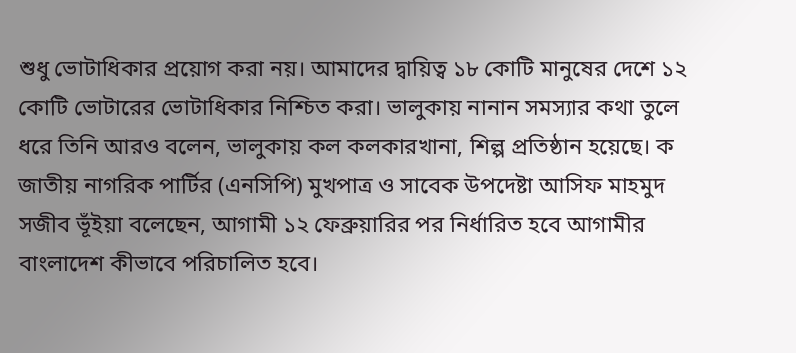শুধু ভোটাধিকার প্রয়োগ করা নয়। আমাদের দ্বায়িত্ব ১৮ কোটি মানুষের দেশে ১২ কোটি ভোটারের ভোটাধিকার নিশ্চিত করা। ভালুকায় নানান সমস্যার কথা তুলে ধরে তিনি আরও বলেন, ভালুকায় কল কলকারখানা, শিল্প প্রতিষ্ঠান হয়েছে। ক
জাতীয় নাগরিক পার্টির (এনসিপি) মুখপাত্র ও সাবেক উপদেষ্টা আসিফ মাহমুদ সজীব ভূঁইয়া বলেছেন, আগামী ১২ ফেব্রুয়ারির পর নির্ধারিত হবে আগামীর বাংলাদেশ কীভাবে পরিচালিত হবে।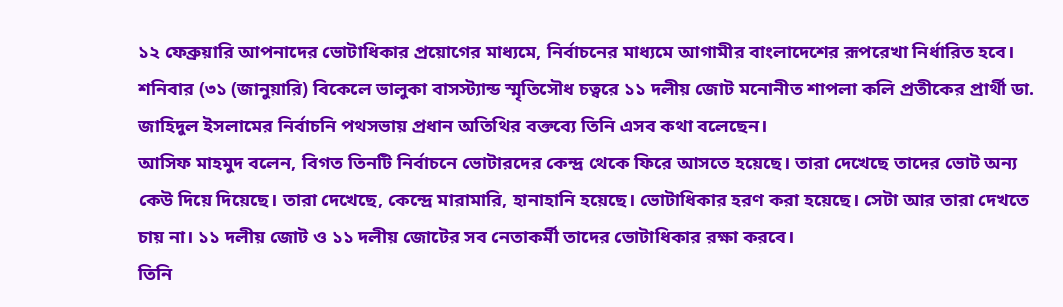১২ ফেব্রুয়ারি আপনাদের ভোটাধিকার প্রয়োগের মাধ্যমে, নির্বাচনের মাধ্যমে আগামীর বাংলাদেশের রূপরেখা নির্ধারিত হবে।
শনিবার (৩১ (জানুয়ারি) বিকেলে ভালুকা বাসস্ট্যান্ড স্মৃতিসৌধ চত্বরে ১১ দলীয় জোট মনোনীত শাপলা কলি প্রতীকের প্রার্থী ডা. জাহিদুল ইসলামের নির্বাচনি পথসভায় প্রধান অতিথির বক্তব্যে তিনি এসব কথা বলেছেন।
আসিফ মাহমুদ বলেন, বিগত তিনটি নির্বাচনে ভোটারদের কেন্দ্র থেকে ফিরে আসতে হয়েছে। তারা দেখেছে তাদের ভোট অন্য কেউ দিয়ে দিয়েছে। তারা দেখেছে, কেন্দ্রে মারামারি, হানাহানি হয়েছে। ভোটাধিকার হরণ করা হয়েছে। সেটা আর তারা দেখতে চায় না। ১১ দলীয় জোট ও ১১ দলীয় জোটের সব নেতাকর্মী তাদের ভোটাধিকার রক্ষা করবে।
তিনি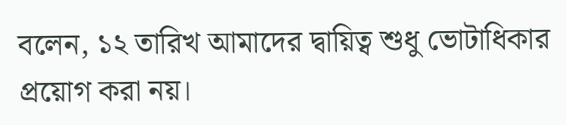বলেন, ১২ তারিখ আমাদের দ্বায়িত্ব শুধু ভোটাধিকার প্রয়োগ করা নয়।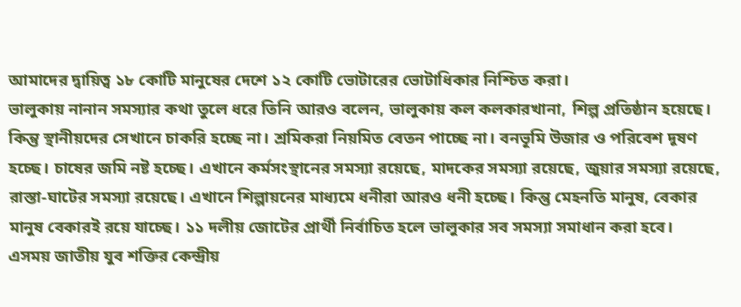আমাদের দ্বায়িত্ব ১৮ কোটি মানুষের দেশে ১২ কোটি ভোটারের ভোটাধিকার নিশ্চিত করা।
ভালুকায় নানান সমস্যার কথা তুলে ধরে তিনি আরও বলেন, ভালুকায় কল কলকারখানা, শিল্প প্রতিষ্ঠান হয়েছে। কিন্তু স্থানীয়দের সেখানে চাকরি হচ্ছে না। শ্রমিকরা নিয়মিত বেতন পাচ্ছে না। বনভূমি উজার ও পরিবেশ দূষণ হচ্ছে। চাষের জমি নষ্ট হচ্ছে। এখানে কর্মসংস্থানের সমস্যা রয়েছে, মাদকের সমস্যা রয়েছে, জুয়ার সমস্যা রয়েছে, রাস্তা-ঘাটের সমস্যা রয়েছে। এখানে শিল্পায়নের মাধ্যমে ধনীরা আরও ধনী হচ্ছে। কিন্তু মেহনতি মানুষ, বেকার মানুষ বেকারই রয়ে যাচ্ছে। ১১ দলীয় জোটের প্রার্থী নির্বাচিত হলে ভালুকার সব সমস্যা সমাধান করা হবে।
এসময় জাতীয় যুব শক্তির কেন্দ্রীয়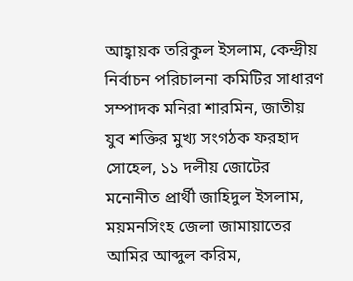আহ্বায়ক তরিকুল ইসলাম, কেন্দ্রীয় নির্বাচন পরিচালনা কমিটির সাধারণ সম্পাদক মনিরা শারমিন, জাতীয় যুব শক্তির মুখ্য সংগঠক ফরহাদ সোহেল, ১১ দলীয় জোটের মনোনীত প্রার্থী জাহিদুল ইসলাম, ময়মনসিংহ জেলা জামায়াতের আমির আব্দুল করিম,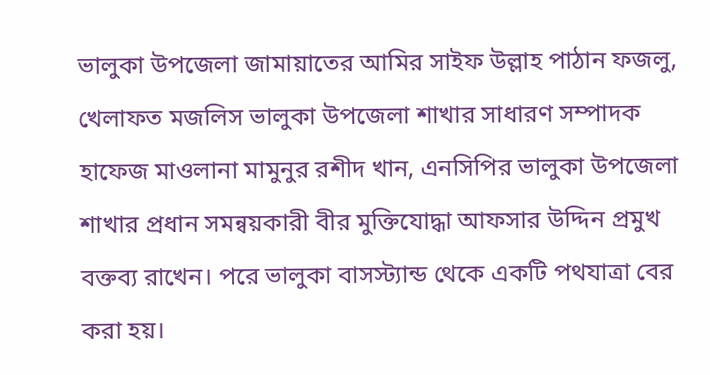ভালুকা উপজেলা জামায়াতের আমির সাইফ উল্লাহ পাঠান ফজলু, খেলাফত মজলিস ভালুকা উপজেলা শাখার সাধারণ সম্পাদক হাফেজ মাওলানা মামুনুর রশীদ খান, এনসিপির ভালুকা উপজেলা শাখার প্রধান সমন্বয়কারী বীর মুক্তিযোদ্ধা আফসার উদ্দিন প্রমুখ বক্তব্য রাখেন। পরে ভালুকা বাসস্ট্যান্ড থেকে একটি পথযাত্রা বের করা হয়।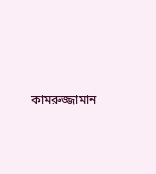কামরুজ্জামান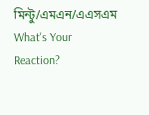মিন্টু/এমএন/এএসএম
What's Your Reaction?